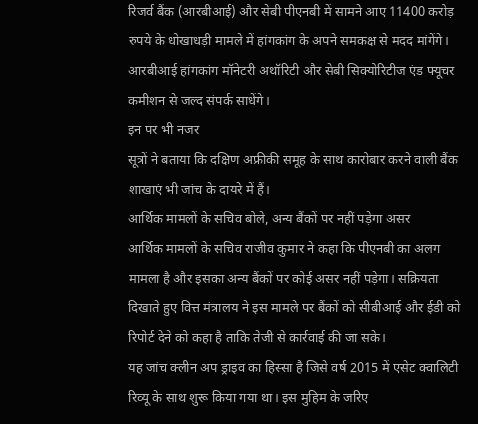रिजर्व बैंक (आरबीआई) और सेबी पीएनबी में सामने आए 11400 करोड़ रुपये के धोखाधड़ी मामले में हांगकांग के अपने समकक्ष से मदद मांगेंगे। आरबीआई हांगकांग मॉनेटरी अथॉरिटी और सेबी सिक्योरिटीज एंड फ्यूचर कमीशन से जल्द संपर्क साधेंगे।
इन पर भी नजर
सूत्रों ने बताया कि दक्षिण अफ्रीकी समूह के साथ कारोबार करने वाली बैंक शाखाएं भी जांच के दायरे में हैं।
आर्थिक मामलों के सचिव बोले, अन्य बैंकों पर नहीं पड़ेगा असर
आर्थिक मामलों के सचिव राजीव कुमार ने कहा कि पीएनबी का अलग मामला है और इसका अन्य बैंकों पर कोई असर नहीं पड़ेगा। सक्रियता दिखाते हुए वित्त मंत्रालय ने इस मामले पर बैंकों को सीबीआई और ईडी को रिपोर्ट देने को कहा है ताकि तेजी से कार्रवाई की जा सके।
यह जांच क्लीन अप ड्राइव का हिस्सा है जिसे वर्ष 2015 में एसेट क्वालिटी रिव्यू के साथ शुरू किया गया था। इस मुहिम के जरिए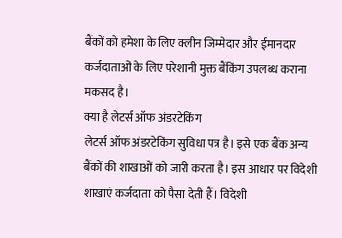बैंकों को हमेशा के लिए क्लीन जिम्मेदार और ईमानदार कर्जदाताओं के लिए परेशानी मुक्त बैंकिंग उपलब्ध कराना मकसद है।
क्या है लेटर्स ऑफ अंडरटेकिंग
लेटर्स ऑफ अंडरटेकिंग सुविधा पत्र है। इसे एक बैंक अन्य बैंकों की शाखाओं को जारी करता है। इस आधार पर विदेशी शाखाएं कर्जदाता को पैसा देती हैं। विदेशी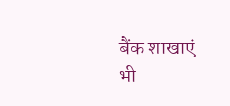बैंक शाखाएं भी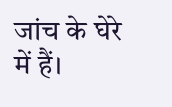जांच के घेरे में हैं।